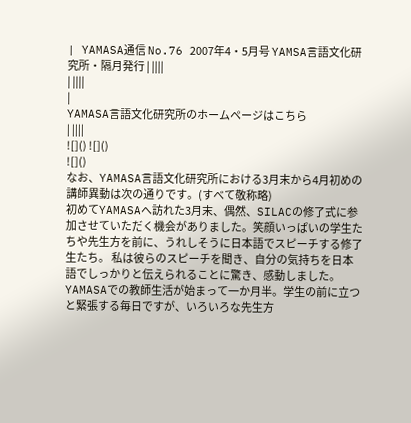| YAMASA通信 No.76 2007年4・5月号 YAMSA言語文化研究所・隔月発行 | ||||
| ||||
|
YAMASA言語文化研究所のホームページはこちら
| ||||
![]() ![]()
![]()
なお、YAMASA言語文化研究所における3月末から4月初めの講師異動は次の通りです。(すべて敬称略)
初めてYAMASAへ訪れた3月末、偶然、SILACの修了式に参加させていただく機会がありました。笑顔いっぱいの学生たちや先生方を前に、うれしそうに日本語でスピーチする修了生たち。 私は彼らのスピーチを聞き、自分の気持ちを日本語でしっかりと伝えられることに驚き、感動しました。 YAMASAでの教師生活が始まって一か月半。学生の前に立つと緊張する毎日ですが、いろいろな先生方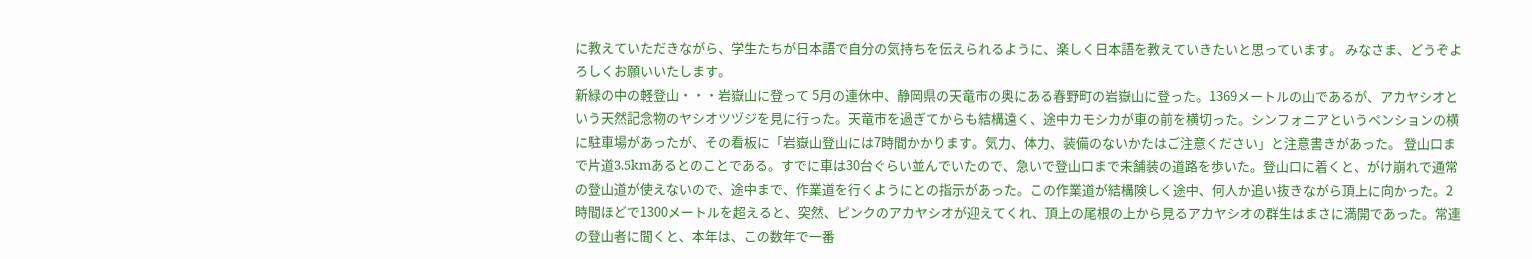に教えていただきながら、学生たちが日本語で自分の気持ちを伝えられるように、楽しく日本語を教えていきたいと思っています。 みなさま、どうぞよろしくお願いいたします。
新緑の中の軽登山・・・岩嶽山に登って 5月の連休中、静岡県の天竜市の奥にある春野町の岩嶽山に登った。1369メートルの山であるが、アカヤシオという天然記念物のヤシオツヅジを見に行った。天竜市を過ぎてからも結構遠く、途中カモシカが車の前を横切った。シンフォニアというペンションの横に駐車場があったが、その看板に「岩嶽山登山には7時間かかります。気力、体力、装備のないかたはご注意ください」と注意書きがあった。 登山口まで片道3.5kmあるとのことである。すでに車は30台ぐらい並んでいたので、急いで登山口まで未舗装の道路を歩いた。登山口に着くと、がけ崩れで通常の登山道が使えないので、途中まで、作業道を行くようにとの指示があった。この作業道が結構険しく途中、何人か追い抜きながら頂上に向かった。2時間ほどで1300メートルを超えると、突然、ピンクのアカヤシオが迎えてくれ、頂上の尾根の上から見るアカヤシオの群生はまさに満開であった。常連の登山者に聞くと、本年は、この数年で一番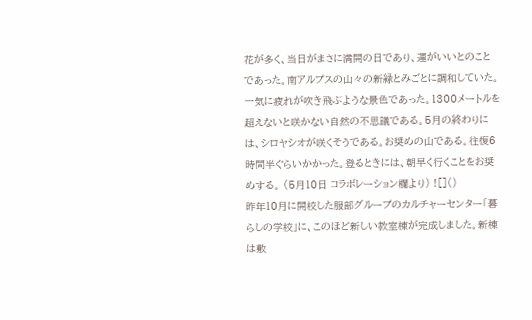花が多く、当日がまさに満開の日であり、運がいいとのことであった。南アルプスの山々の新緑とみごとに調和していた。一気に疲れが吹き飛ぶような景色であった。1300メートルを超えないと咲かない自然の不思議である。5月の終わりには、シロヤシオが咲くそうである。お奨めの山である。往復6時間半ぐらいかかった。登るときには、朝早く行くことをお奨めする。 (5月10日 コラボレーション欄より) ![]()
昨年10月に開校した服部グループのカルチャーセンター「暮らしの学校」に、このほど新しい教室棟が完成しました。新棟は敷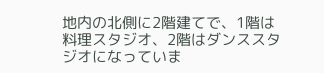地内の北側に2階建てで、1階は料理スタジオ、2階はダンススタジオになっていま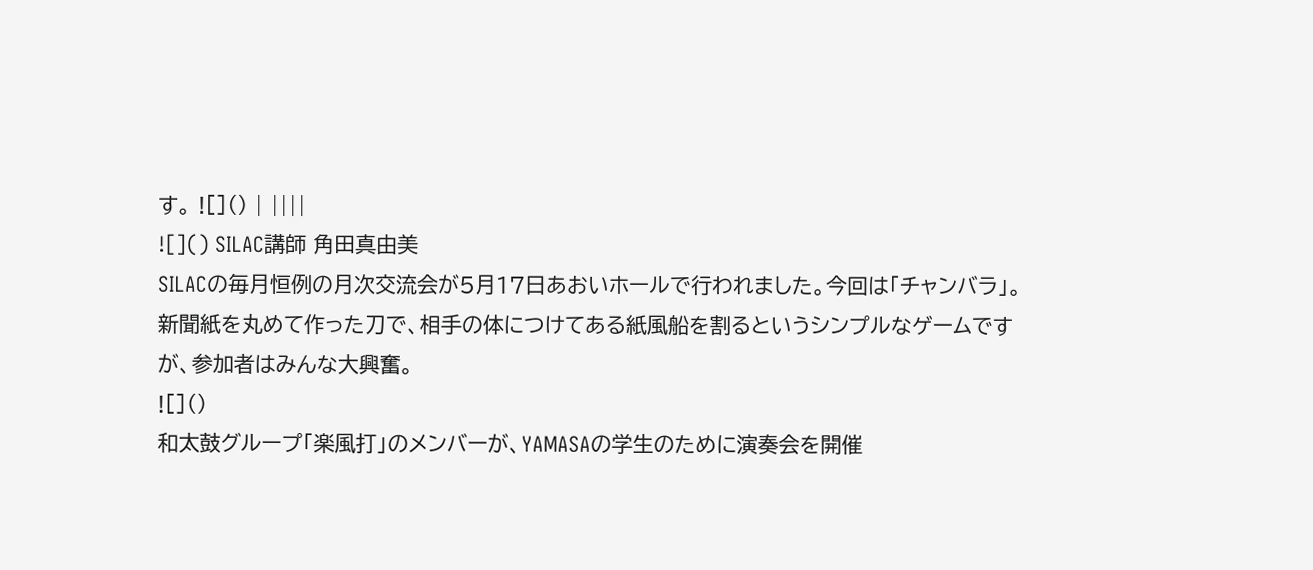す。 ![]() | ||||
![]() SILAC講師 角田真由美
SILACの毎月恒例の月次交流会が5月17日あおいホールで行われました。今回は「チャンバラ」。 新聞紙を丸めて作った刀で、相手の体につけてある紙風船を割るというシンプルなゲームですが、参加者はみんな大興奮。
![]()
和太鼓グループ「楽風打」のメンバーが、YAMASAの学生のために演奏会を開催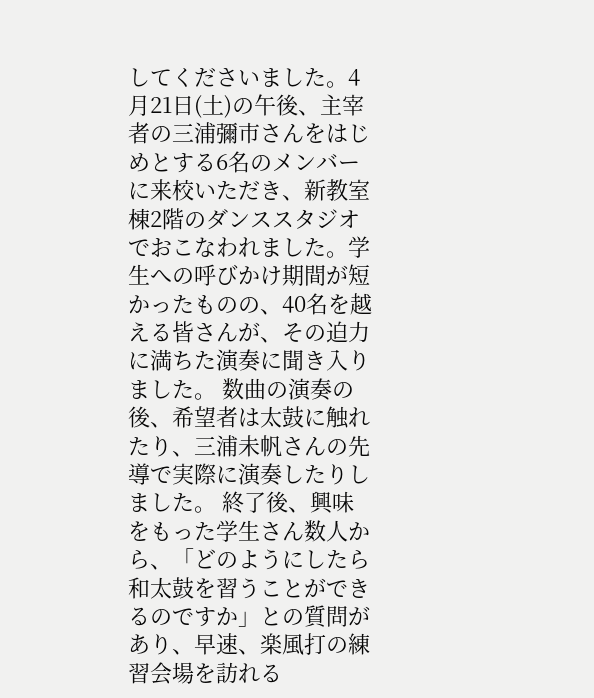してくださいました。4月21日(土)の午後、主宰者の三浦彌市さんをはじめとする6名のメンバーに来校いただき、新教室棟2階のダンススタジオでおこなわれました。学生への呼びかけ期間が短かったものの、40名を越える皆さんが、その迫力に満ちた演奏に聞き入りました。 数曲の演奏の後、希望者は太鼓に触れたり、三浦未帆さんの先導で実際に演奏したりしました。 終了後、興味をもった学生さん数人から、「どのようにしたら和太鼓を習うことができるのですか」との質問があり、早速、楽風打の練習会場を訪れる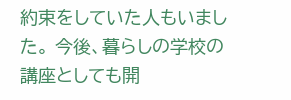約束をしていた人もいました。 今後、暮らしの学校の講座としても開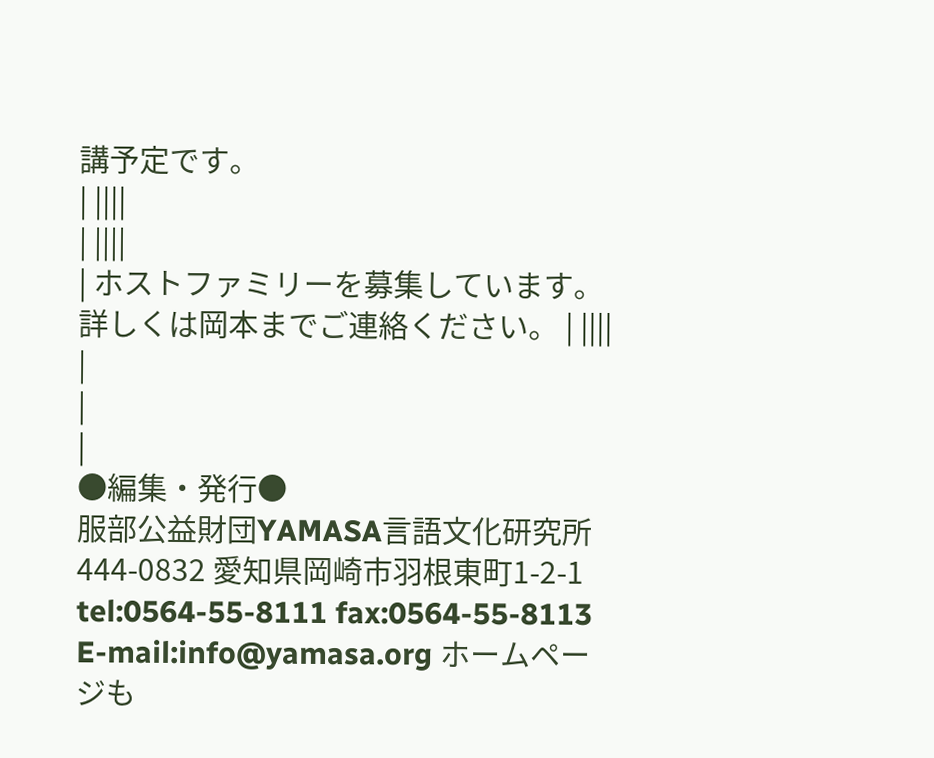講予定です。
| ||||
| ||||
| ホストファミリーを募集しています。詳しくは岡本までご連絡ください。 | ||||
|
|
|
●編集・発行●
服部公益財団YAMASA言語文化研究所 444-0832 愛知県岡崎市羽根東町1-2-1 tel:0564-55-8111 fax:0564-55-8113 E-mail:info@yamasa.org ホームページも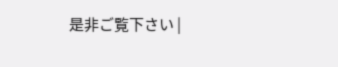是非ご覧下さい |